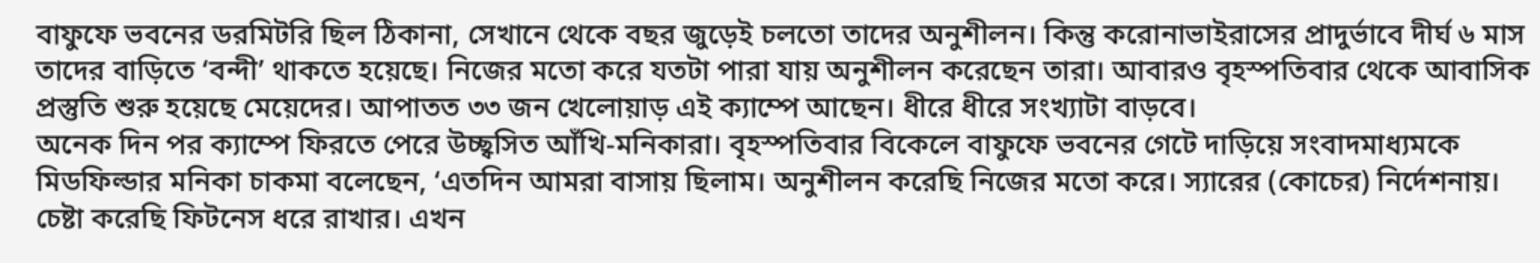বাফুফে ভবনের ডরমিটরি ছিল ঠিকানা, সেখানে থেকে বছর জুড়েই চলতো তাদের অনুশীলন। কিন্তু করোনাভাইরাসের প্রাদুর্ভাবে দীর্ঘ ৬ মাস তাদের বাড়িতে ‘বন্দী’ থাকতে হয়েছে। নিজের মতো করে যতটা পারা যায় অনুশীলন করেছেন তারা। আবারও বৃহস্পতিবার থেকে আবাসিক প্রস্তুতি শুরু হয়েছে মেয়েদের। আপাতত ৩৩ জন খেলোয়াড় এই ক্যাম্পে আছেন। ধীরে ধীরে সংখ্যাটা বাড়বে।
অনেক দিন পর ক্যাম্পে ফিরতে পেরে উচ্ছ্বসিত আঁখি-মনিকারা। বৃহস্পতিবার বিকেলে বাফুফে ভবনের গেটে দাড়িয়ে সংবাদমাধ্যমকে মিডফিল্ডার মনিকা চাকমা বলেছেন, ‘এতদিন আমরা বাসায় ছিলাম। অনুশীলন করেছি নিজের মতো করে। স্যারের (কোচের) নির্দেশনায়। চেষ্টা করেছি ফিটনেস ধরে রাখার। এখন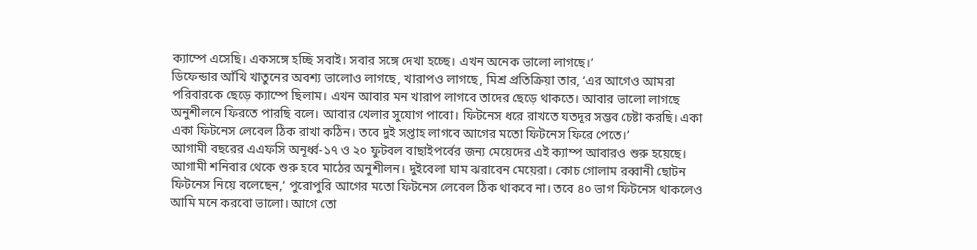ক্যাম্পে এসেছি। একসঙ্গে হচ্ছি সবাই। সবার সঙ্গে দেখা হচ্ছে। এখন অনেক ভালো লাগছে।’
ডিফেন্ডার আঁখি খাতুনের অবশ্য ভালোও লাগছে, খারাপও লাগছে, মিশ্র প্রতিক্রিয়া তার, ‘এর আগেও আমরা পরিবারকে ছেড়ে ক্যাম্পে ছিলাম। এখন আবার মন খারাপ লাগবে তাদের ছেড়ে থাকতে। আবার ভালো লাগছে অনুশীলনে ফিরতে পারছি বলে। আবার খেলার সুযোগ পাবো। ফিটনেস ধরে রাখতে যতদূর সম্ভব চেষ্টা করছি। একা একা ফিটনেস লেবেল ঠিক রাখা কঠিন। তবে দুই সপ্তাহ লাগবে আগের মতো ফিটনেস ফিরে পেতে।’
আগামী বছরের এএফসি অনূর্ধ্ব-১৭ ও ২০ ফুটবল বাছাইপর্বের জন্য মেয়েদের এই ক্যাম্প আবারও শুরু হয়েছে। আগামী শনিবার থেকে শুরু হবে মাঠের অনুশীলন। দুইবেলা ঘাম ঝরাবেন মেয়েরা। কোচ গোলাম রব্বানী ছোটন ফিটনেস নিয়ে বলেছেন,‘ পুরোপুরি আগের মতো ফিটনেস লেবেল ঠিক থাকবে না। তবে ৪০ ভাগ ফিটনেস থাকলেও আমি মনে করবো ভালো। আগে তো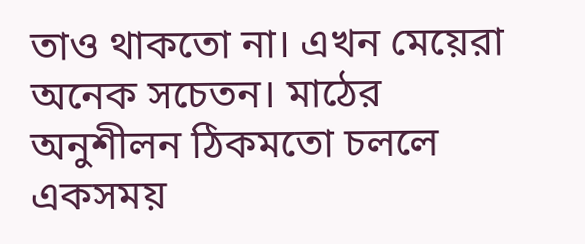তাও থাকতো না। এখন মেয়েরা অনেক সচেতন। মাঠের অনুশীলন ঠিকমতো চললে একসময়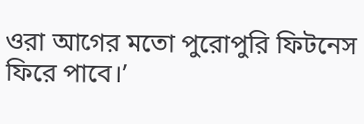ওরা আগের মতো পুরোপুরি ফিটনেস ফিরে পাবে।’